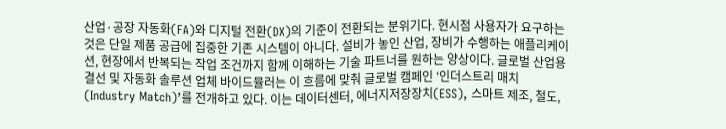산업·공장 자동화(FA)와 디지털 전환(DX)의 기준이 전환되는 분위기다. 현시점 사용자가 요구하는 것은 단일 제품 공급에 집중한 기존 시스템이 아니다. 설비가 놓인 산업, 장비가 수행하는 애플리케이션, 현장에서 반복되는 작업 조건까지 함께 이해하는 기술 파트너를 원하는 양상이다. 글로벌 산업용 결선 및 자동화 솔루션 업체 바이드뮬러는 이 흐름에 맞춰 글로벌 캠페인 ‘인더스트리 매치(Industry Match)’를 전개하고 있다. 이는 데이터센터, 에너지저장장치(ESS), 스마트 제조, 철도,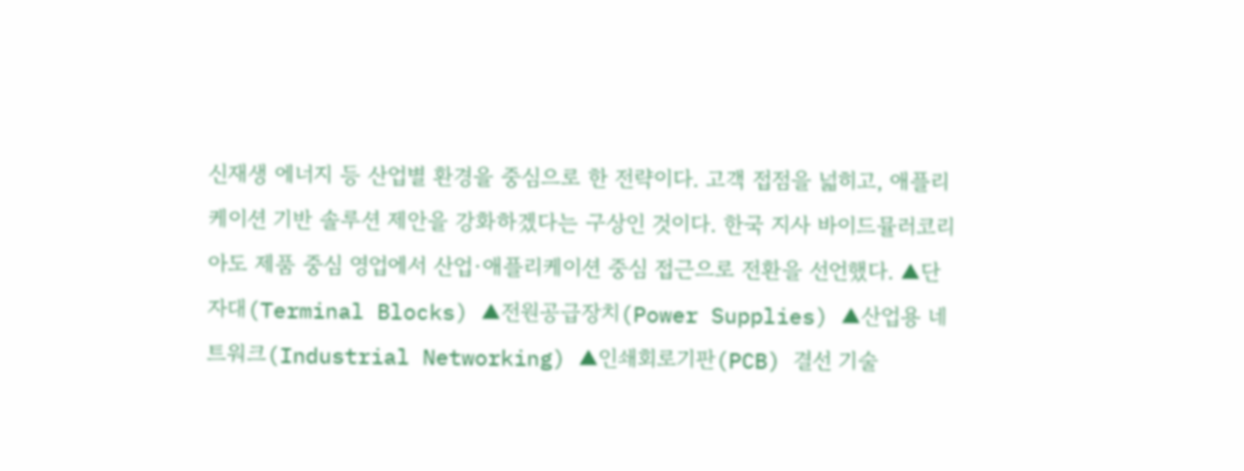신재생 에너지 등 산업별 환경을 중심으로 한 전략이다. 고객 접점을 넓히고, 애플리케이션 기반 솔루션 제안을 강화하겠다는 구상인 것이다. 한국 지사 바이드뮬러코리아도 제품 중심 영업에서 산업·애플리케이션 중심 접근으로 전환을 선언했다. ▲단자대(Terminal Blocks) ▲전원공급장치(Power Supplies) ▲산업용 네트워크(Industrial Networking) ▲인쇄회로기판(PCB) 결선 기술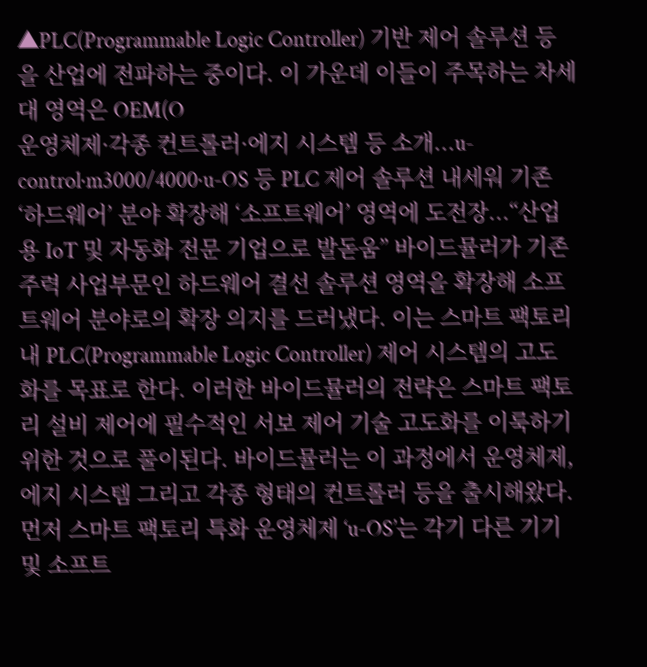▲PLC(Programmable Logic Controller) 기반 제어 솔루션 등을 산업에 전파하는 중이다. 이 가운데 이들이 주목하는 차세대 영역은 OEM(O
운영체제·각종 컨트롤러·에지 시스템 등 소개...u-control·m3000/4000·u-OS 등 PLC 제어 솔루션 내세워 기존 ‘하드웨어’ 분야 확장해 ‘소프트웨어’ 영역에 도전장...“산업용 IoT 및 자동화 전문 기업으로 발돋움” 바이드뮬러가 기존 주력 사업부문인 하드웨어 결선 솔루션 영역을 확장해 소프트웨어 분야로의 확장 의지를 드러냈다. 이는 스마트 팩토리 내 PLC(Programmable Logic Controller) 제어 시스템의 고도화를 목표로 한다. 이러한 바이드뮬러의 전략은 스마트 팩토리 설비 제어에 필수적인 서보 제어 기술 고도화를 이룩하기 위한 것으로 풀이된다. 바이드뮬러는 이 과정에서 운영체제, 에지 시스템 그리고 각종 형태의 컨트롤러 등을 출시해왔다. 먼저 스마트 팩토리 특화 운영체제 ‘u-OS’는 각기 다른 기기 및 소프트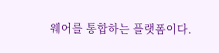웨어를 통합하는 플랫폼이다.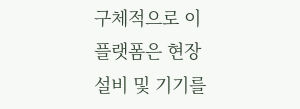구체적으로 이 플랫폼은 현장 설비 및 기기를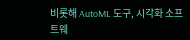비롯해 AutoML 도구, 시각화 소프트웨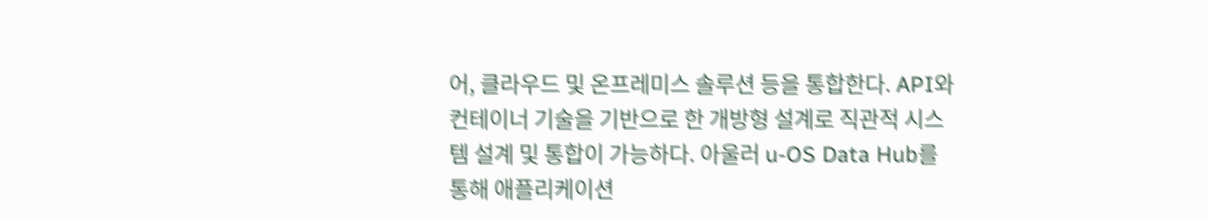어, 클라우드 및 온프레미스 솔루션 등을 통합한다. API와 컨테이너 기술을 기반으로 한 개방형 설계로 직관적 시스템 설계 및 통합이 가능하다. 아울러 u-OS Data Hub를 통해 애플리케이션